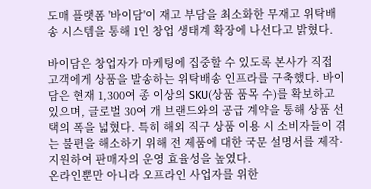도매 플랫폼 '바이담'이 재고 부담을 최소화한 무재고 위탁배송 시스템을 통해 1인 창업 생태계 확장에 나선다고 밝혔다.

바이담은 창업자가 마케팅에 집중할 수 있도록 본사가 직접 고객에게 상품을 발송하는 위탁배송 인프라를 구축했다. 바이담은 현재 1,300여 종 이상의 SKU(상품 품목 수)를 확보하고 있으며, 글로벌 30여 개 브랜드와의 공급 계약을 통해 상품 선택의 폭을 넓혔다. 특히 해외 직구 상품 이용 시 소비자들이 겪는 불편을 해소하기 위해 전 제품에 대한 국문 설명서를 제작·지원하여 판매자의 운영 효율성을 높였다.
온라인뿐만 아니라 오프라인 사업자를 위한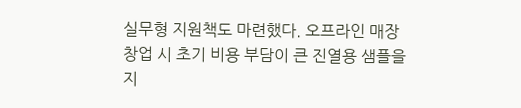실무형 지원책도 마련했다. 오프라인 매장 창업 시 초기 비용 부담이 큰 진열용 샘플을 지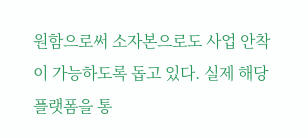원함으로써 소자본으로도 사업 안착이 가능하도록 돕고 있다. 실제 해당 플랫폼을 통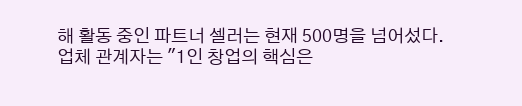해 활동 중인 파트너 셀러는 현재 500명을 넘어섰다.
업체 관계자는 "1인 창업의 핵심은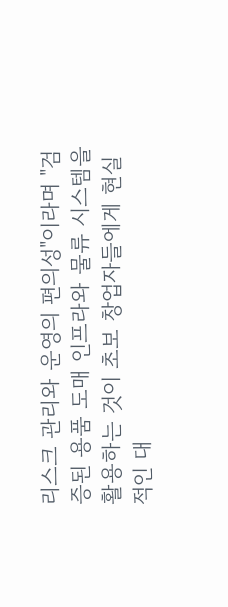리스크 관리와 운영의 편의성"이라며 "검증된 용품 도매 인프라와 물류 시스템을 활용하는 것이 초보 창업자들에게 현실적인 대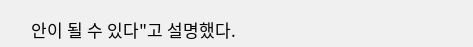안이 될 수 있다"고 설명했다.